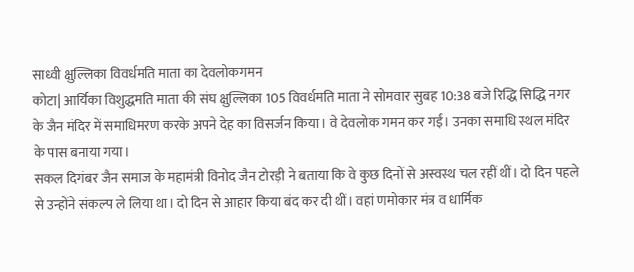साध्वी क्षुल्लिका विवर्धमति माता का देवलोकगमन
कोटा| आर्यिका विशुद्धमति माता की संघ क्षुल्लिका 105 विवर्धमति माता ने सोमवार सुबह 10:38 बजे रिद्धि सिद्धि नगर के जैन मंदिर में समाधिमरण करके अपने देह का विसर्जन किया। वे देवलोक गमन कर गईं। उनका समाधि स्थल मंदिर के पास बनाया गया।
सकल दिगंबर जैन समाज के महामंत्री विनोद जैन टोरड़ी ने बताया कि वे कुछ दिनों से अस्वस्थ चल रहीं थीं। दो दिन पहले से उन्होंने संकल्प ले लिया था। दो दिन से आहार किया बंद कर दी थीं। वहां णमोकार मंत्र व धार्मिक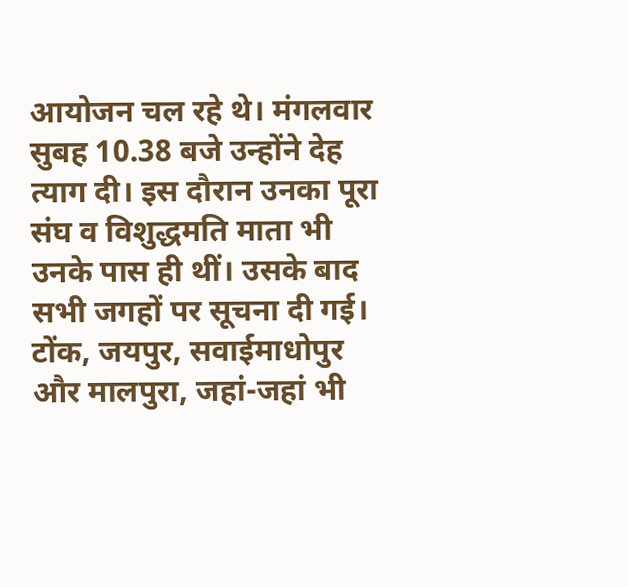आयोजन चल रहे थे। मंगलवार सुबह 10.38 बजे उन्होंने देह त्याग दी। इस दौरान उनका पूरा संघ व विशुद्धमति माता भी उनके पास ही थीं। उसके बाद सभी जगहों पर सूचना दी गई। टोंक, जयपुर, सवाईमाधोपुर और मालपुरा, जहां-जहां भी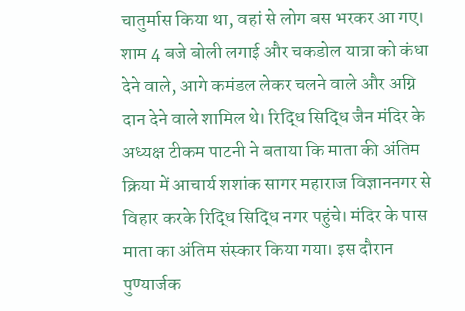चातुर्मास किया था, वहां से लोग बस भरकर आ गए। शाम 4 बजे बोली लगाई और चकडोल यात्रा को कंधा देने वाले, आगे कमंडल लेकर चलने वाले और अग्नि दान देने वाले शामिल थे। रिद्धि सिद्धि जैन मंदिर के अध्यक्ष टीकम पाटनी ने बताया कि माता की अंतिम क्रिया में आचार्य शशांक सागर महाराज विज्ञाननगर से विहार करके रिद्धि सिद्धि नगर पहुंचे। मंदिर के पास माता का अंतिम संस्कार किया गया। इस दौरान पुण्यार्जक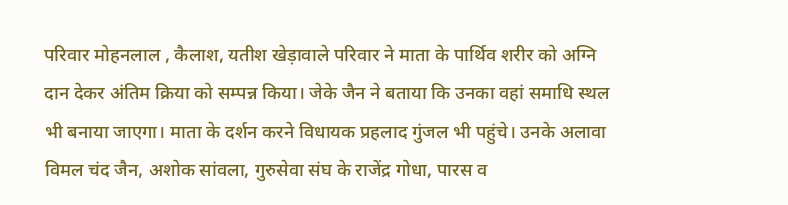परिवार मोहनलाल , कैलाश, यतीश खेड़ावाले परिवार ने माता के पार्थिव शरीर को अग्नि दान देकर अंतिम क्रिया को सम्पन्न किया। जेके जैन ने बताया कि उनका वहां समाधि स्थल भी बनाया जाएगा। माता के दर्शन करने विधायक प्रहलाद गुंजल भी पहुंचे। उनके अलावा विमल चंद जैन, अशोक सांवला, गुरुसेवा संघ के राजेंद्र गोधा, पारस व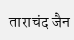ताराचंद जैन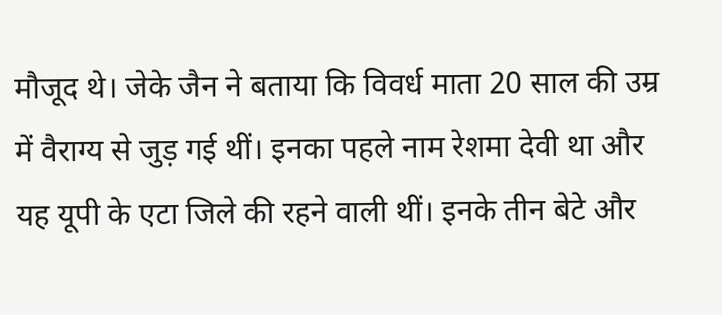मौजूद थे। जेके जैन ने बताया कि विवर्ध माता 20 साल की उम्र में वैराग्य से जुड़ गई थीं। इनका पहले नाम रेशमा देवी था और यह यूपी के एटा जिले की रहने वाली थीं। इनके तीन बेटे और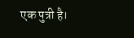एक पुत्री है।